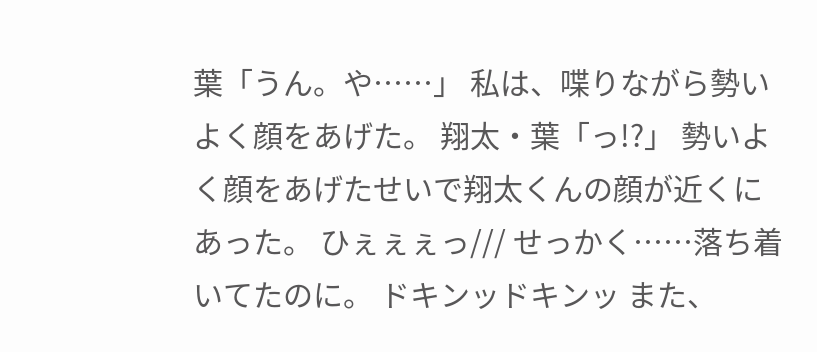葉「うん。や……」 私は、喋りながら勢いよく顔をあげた。 翔太・葉「っ!?」 勢いよく顔をあげたせいで翔太くんの顔が近くにあった。 ひぇぇぇっ/// せっかく……落ち着いてたのに。 ドキンッドキンッ また、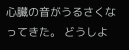心臓の音がうるさくなってきた。 どうしよ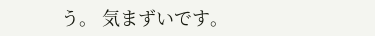う。 気まずいです。